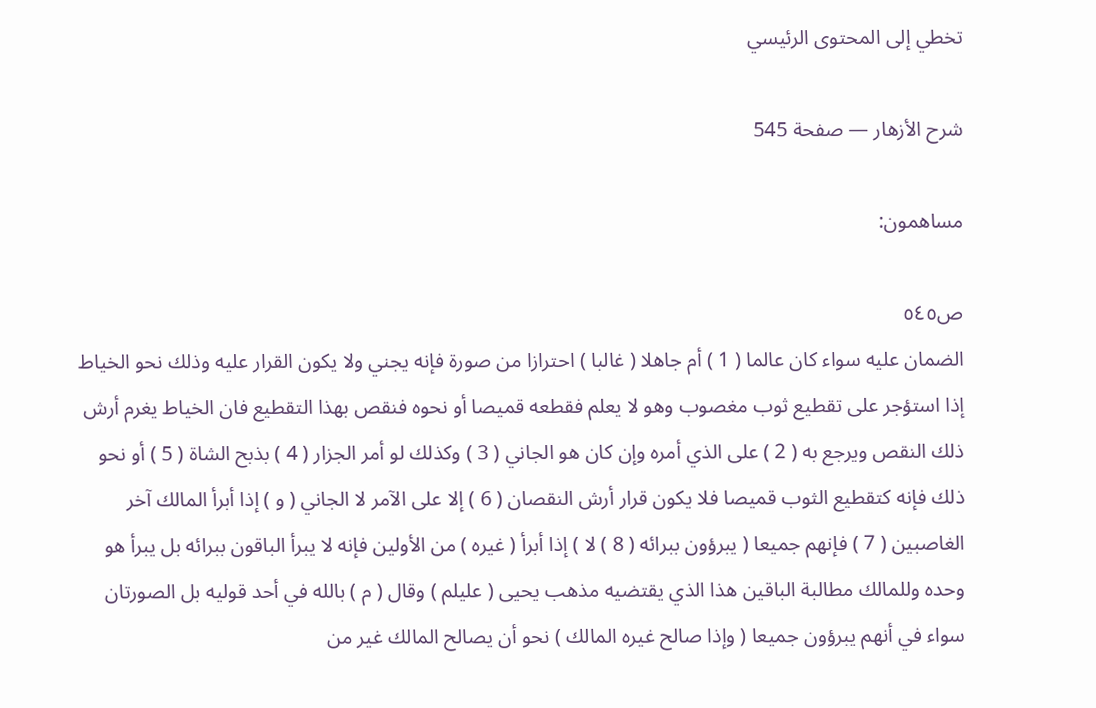تخطي إلى المحتوى الرئيسي

شرح الأزهار — صفحة 545

مساهمون:

ص٥٤٥
الضمان عليه سواء كان عالما ( 1 ) أم جاهلا ( غالبا ) احترازا من صورة فإنه يجني ولا يكون القرار عليه وذلك نحو الخياط إذا استؤجر على تقطيع ثوب مغصوب وهو لا يعلم فقطعه قميصا أو نحوه فنقص بهذا التقطيع فان الخياط يغرم أرش ذلك النقص ويرجع به ( 2 ) على الذي أمره وإن كان هو الجاني ( 3 ) وكذلك لو أمر الجزار ( 4 ) بذبح الشاة ( 5 ) أو نحو ذلك فإنه كتقطيع الثوب قميصا فلا يكون قرار أرش النقصان ( 6 ) إلا على الآمر لا الجاني ( و ) إذا أبرأ المالك آخر الغاصبين ( 7 ) فإنهم جميعا ( يبرؤون ببرائه ( 8 ) لا ) إذا أبرأ ( غيره ) من الأولين فإنه لا يبرأ الباقون ببرائه بل يبرأ هو وحده وللمالك مطالبة الباقين هذا الذي يقتضيه مذهب يحيى ( عليلم ) وقال ( م ) بالله في أحد قوليه بل الصورتان سواء في أنهم يبرؤون جميعا ( وإذا صالح غيره المالك ) نحو أن يصالح المالك غير من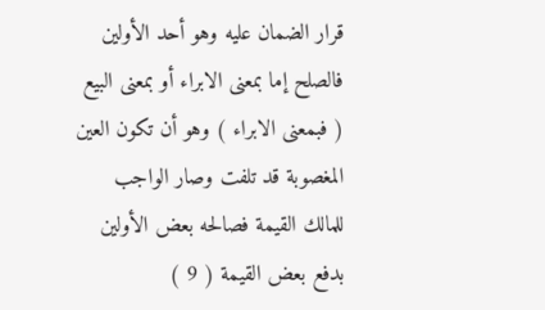قرار الضمان عليه وهو أحد الأولين فالصلح إما بمعنى الابراء أو بمعنى البيع ( فبمعنى الابراء ) وهو أن تكون العين المغصوبة قد تلفت وصار الواجب للمالك القيمة فصالحه بعض الأولين بدفع بعض القيمة ( 9 )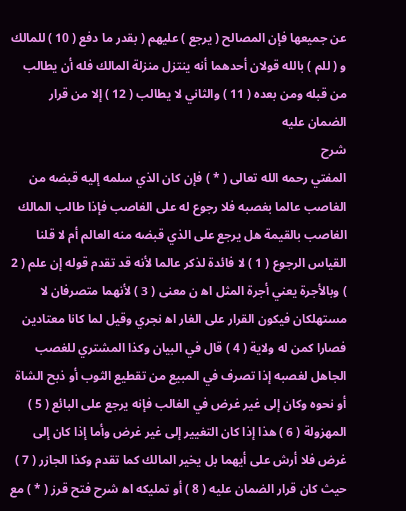عن جميعها فإن المصالح ( يرجع ) عليهم ( بقدر ما دفع ( 10 ) للمالك و ( للم ) بالله قولان أحدهما أنه ينتزل منزلة المالك فله أن يطالب من قبله ومن بعده ( 11 ) والثاني لا يطالب ( 12 ) إلا من قرار الضمان عليه
شرح
المفتي رحمه الله تعالى ( * ) فإن كان الذي سلمه إليه قبضه من الغاصب عالما بغصبه فلا رجوع له على الغاصب فإذا طالب المالك الغاصب بالقيمة هل يرجع على الذي قبضه منه العالم أم لا قلنا القياس الرجوع ( 1 ) لا فائدة لذكر عالما لأنه قد تقدم قوله إن علم ( 2 ) وبالأجرة يعني أجرة المثل اه‍ ن معنى ( 3 ) لأنهما متصرفان لا مستهلكان فيكون القرار على الغار اه‍ نجري وقيل لما كانا معتادين فصارا كمن له ولاية ( 4 ) قال في البيان وكذا المشتري للغصب الجاهل لغصبه إذا تصرف في المبيع من تقطيع الثوب أو ذبح الشاة أو نحوه وكان إلى غير غرض في الغالب فإنه يرجع على البائع ( 5 ) المهزولة ( 6 ) هذا إذا كان التغيير إلى غير غرض وأما إذا كان إلى غرض فلا أرش على أيهما بل يخير المالك كما تقدم وكذا الجازر ( 7 ) حيث كان قرار الضمان عليه ( 8 ) أو تمليكه اه‍ شرح فتح قرز ( * ) مع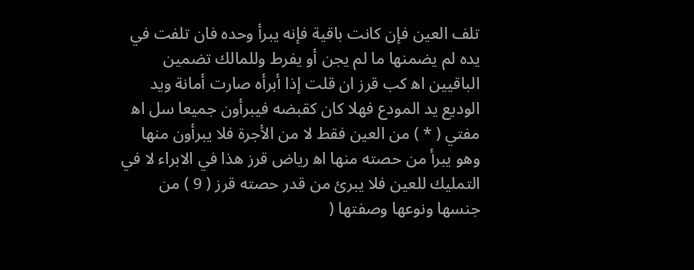تلف العين فإن كانت باقية فإنه يبرأ وحده فان تلفت في يده لم يضمنها ما لم يجن أو يفرط وللمالك تضمين الباقيين اه‍ كب قرز ان قلت إذا أبرأه صارت أمانة ويد الوديع يد المودع فهلا كان كقبضه فيبرأون جميعا سل اه‍ مفتي ( * ) من العين فقط لا من الأجرة فلا يبرأون منها وهو يبرأ من حصته منها اه‍ رياض قرز هذا في الابراء لا في التمليك للعين فلا يبرئ من قدر حصته قرز ( 9 ) من جنسها ونوعها وصفتها (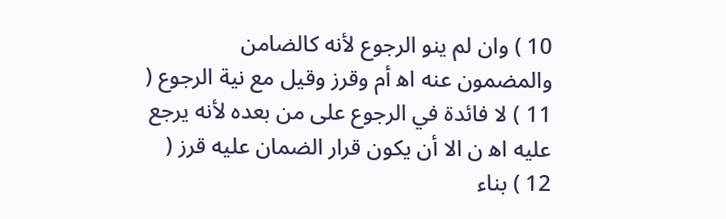10 ) وان لم ينو الرجوع لأنه كالضامن والمضمون عنه اه‍ أم وقرز وقيل مع نية الرجوع ( 11 ) لا فائدة في الرجوع على من بعده لأنه يرجع عليه اه‍ ن الا أن يكون قرار الضمان عليه قرز ( 12 ) بناء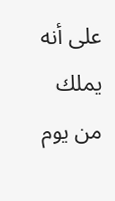على أنه يملك من يوم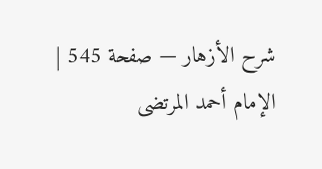شرح الأزهار — صفحة 545 | الإمام أحمد المرتضى